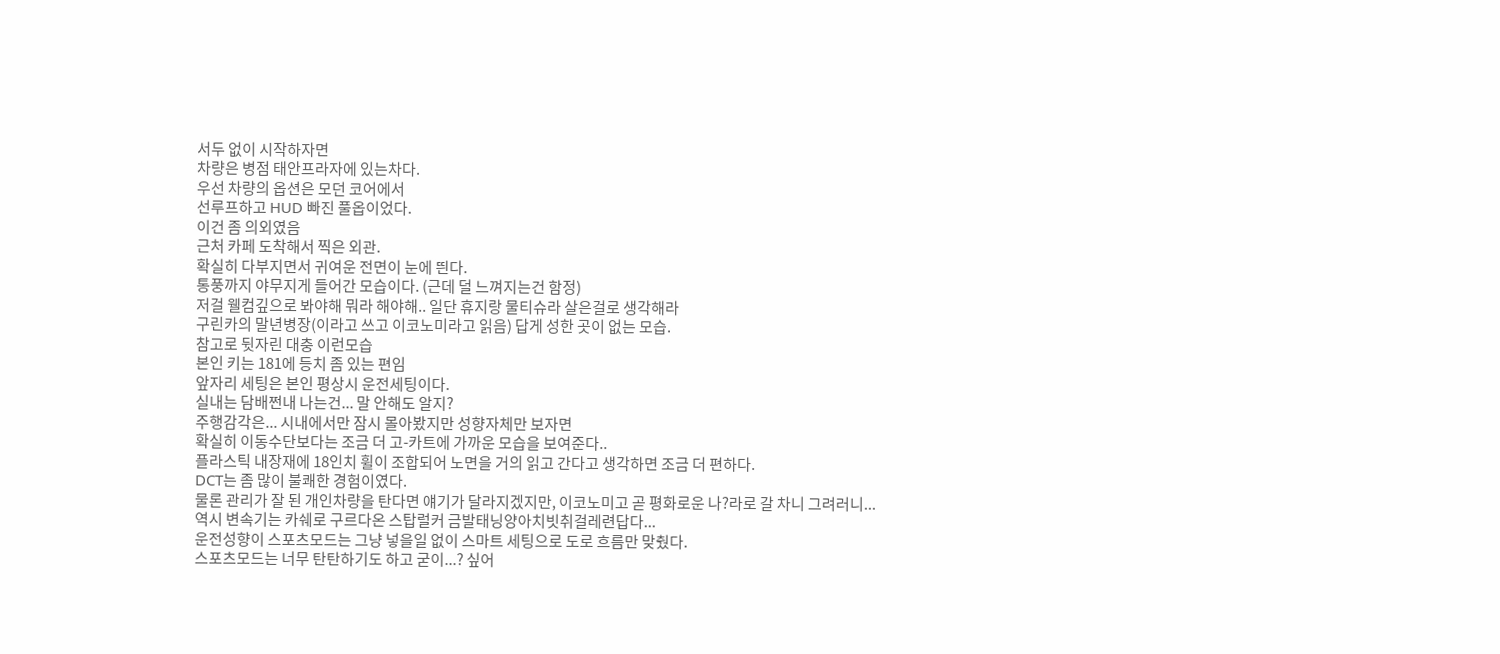서두 없이 시작하자면
차량은 병점 태안프라자에 있는차다.
우선 차량의 옵션은 모던 코어에서
선루프하고 HUD 빠진 풀옵이었다.
이건 좀 의외였음
근처 카페 도착해서 찍은 외관.
확실히 다부지면서 귀여운 전면이 눈에 띈다.
통풍까지 야무지게 들어간 모습이다. (근데 덜 느껴지는건 함정)
저걸 웰컴깊으로 봐야해 뭐라 해야해.. 일단 휴지랑 물티슈라 살은걸로 생각해라
구린카의 말년병장(이라고 쓰고 이코노미라고 읽음) 답게 성한 곳이 없는 모습.
참고로 뒷자린 대충 이런모습
본인 키는 181에 등치 좀 있는 편임
앞자리 세팅은 본인 평상시 운전세팅이다.
실내는 담배쩐내 나는건... 말 안해도 알지?
주행감각은... 시내에서만 잠시 몰아봤지만 성향자체만 보자면
확실히 이동수단보다는 조금 더 고-카트에 가까운 모습을 보여준다..
플라스틱 내장재에 18인치 휠이 조합되어 노면을 거의 읽고 간다고 생각하면 조금 더 편하다.
DCT는 좀 많이 불쾌한 경험이였다.
물론 관리가 잘 된 개인차량을 탄다면 얘기가 달라지겠지만, 이코노미고 곧 평화로운 나?라로 갈 차니 그려러니...
역시 변속기는 카쉐로 구르다온 스탑럴커 금발태닝양아치빗취걸레련답다...
운전성향이 스포츠모드는 그냥 넣을일 없이 스마트 세팅으로 도로 흐름만 맞췄다.
스포츠모드는 너무 탄탄하기도 하고 굳이...? 싶어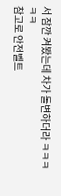서 잠깐 켜봤는데 차가 돌변하더라 ㅋㅋㅋㅋㅋ
참고로 안전벨트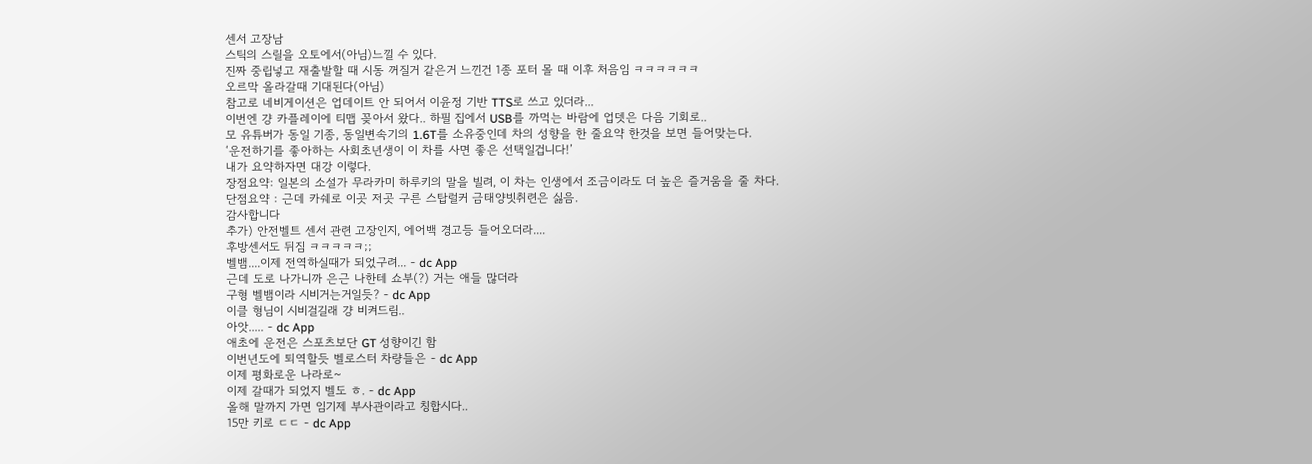센서 고장남
스틱의 스릴을 오토에서(아님)느낄 수 있다.
진짜 중립넣고 재출발할 때 시동 꺼질거 같은거 느낀건 1종 포터 몰 때 이후 처음임 ㅋㅋㅋㅋㅋㅋ
오르막 올라갈때 기대된다(아님)
참고로 네비게이션은 업데이트 안 되어서 이윤정 기반 TTS로 쓰고 있더라...
이번엔 걍 카플레이에 티맵 꽂아서 왔다.. 하필 집에서 USB를 까먹는 바람에 업뎃은 다음 기회로..
모 유튜버가 동일 기종, 동일변속기의 1.6T를 소유중인데 차의 성향을 한 줄요약 한것을 보면 들어맞는다.
‘운전하기를 좋아하는 사회초년생이 이 차를 사면 좋은 선택일겁니다!’
내가 요약하자면 대강 이렇다.
장점요약: 일본의 소설가 무라카미 하루키의 말을 빌려, 이 차는 인생에서 조금이라도 더 높은 즐거움을 줄 차다.
단점요약 : 근데 카쉐로 이곳 저곳 구른 스탑럴커 금태양빗취련은 싫음.
감사합니다
추가) 안전벨트 센서 관련 고장인지, 에어백 경고등 들어오더라....
후방센서도 뒤짐 ㅋㅋㅋㅋㅋ;;
벨뱀....이제 전역하실때가 되었구려... - dc App
근데 도로 나가니까 은근 나한테 쇼부(?) 거는 애들 많더라
구형 벨뱀이라 시비거는거일듯? - dc App
이클 형님이 시비걸길래 걍 비켜드림..
아앗..... - dc App
애초에 운전은 스포츠보단 GT 성향이긴 함
이번년도에 퇴역할듯 벨로스터 차량들은 - dc App
이제 평화로운 나라로~
이제 갈때가 되었지 벨도 ㅎ. - dc App
올해 말까지 가면 임기제 부사관이라고 칭합시다..
15만 키로 ㄷㄷ - dc App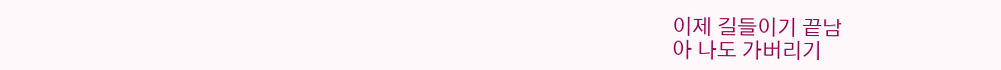이제 길들이기 끝남
아 나도 가버리기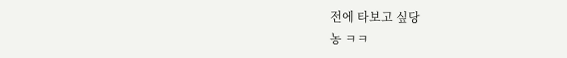전에 타보고 싶당
농 ㅋㅋ